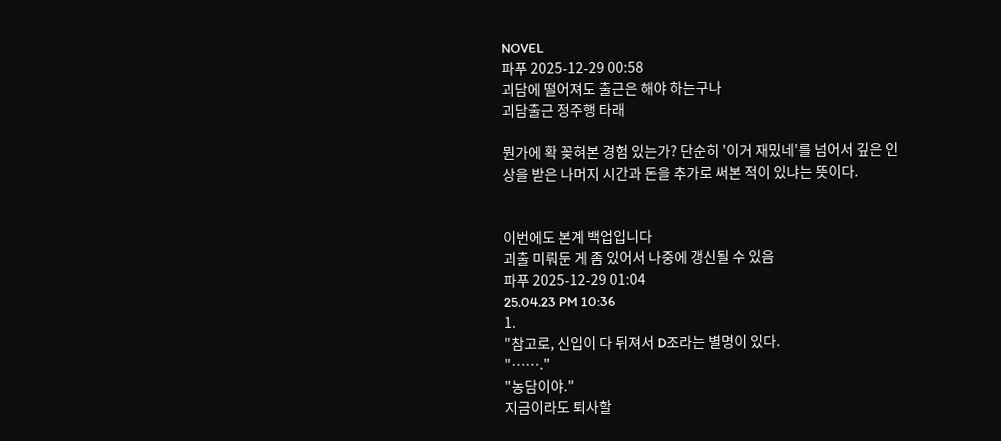NOVEL
파푸 2025-12-29 00:58
괴담에 떨어져도 출근은 해야 하는구나
괴담출근 정주행 타래

뭔가에 확 꽂혀본 경험 있는가? 단순히 '이거 재밌네'를 넘어서 깊은 인상을 받은 나머지 시간과 돈을 추가로 써본 적이 있냐는 뜻이다.


이번에도 본계 백업입니다
괴출 미뤄둔 게 좀 있어서 나중에 갱신될 수 있음
파푸 2025-12-29 01:04
25.04.23 PM 10:36
1.
"참고로, 신입이 다 뒤져서 D조라는 별명이 있다.
"⋯⋯."
"농담이야."
지금이라도 퇴사할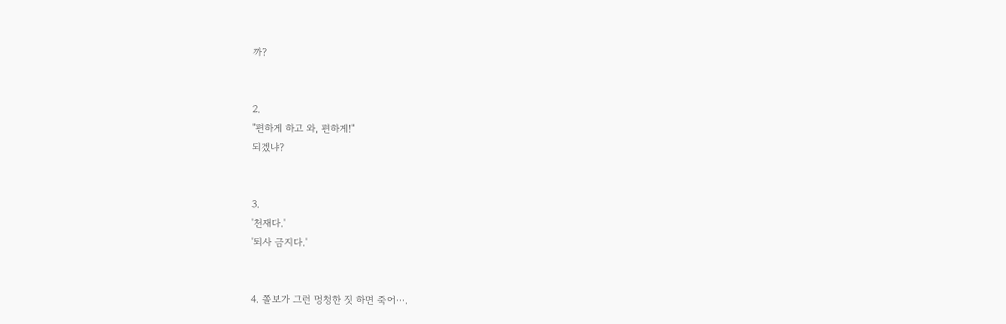까?


2.
"편하게 하고 와, 편하게!"
되겠냐?


3.
'천재다.'
'퇴사 금지다.'


4. 쫄보가 그런 멍청한 짓 하면 죽어⋯.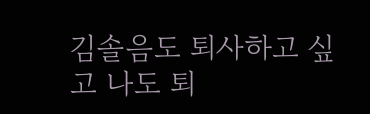김솔음도 퇴사하고 싶고 나도 퇴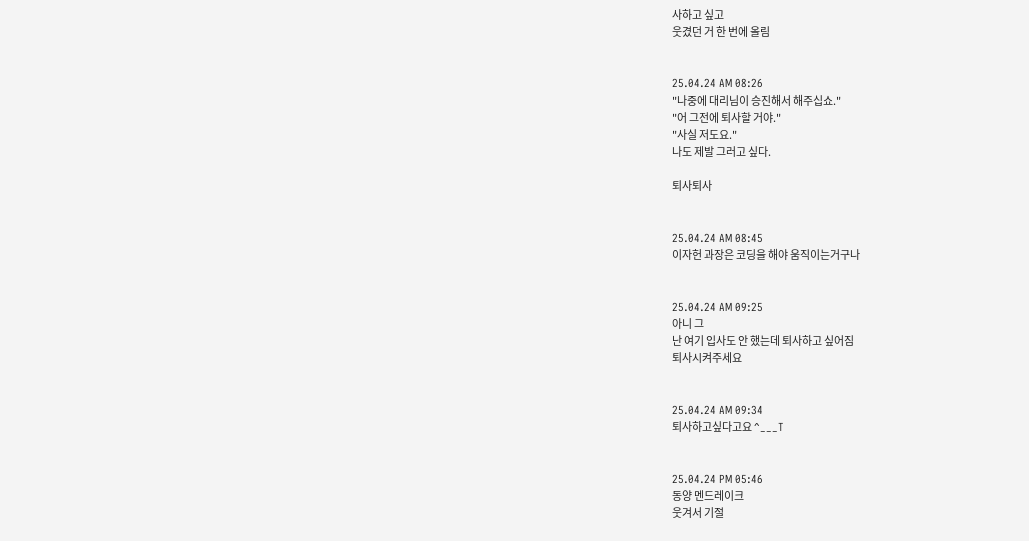사하고 싶고
웃겼던 거 한 번에 올림


25.04.24 AM 08:26
"나중에 대리님이 승진해서 해주십쇼."
"어 그전에 퇴사할 거야."
"사실 저도요."
나도 제발 그러고 싶다.

퇴사퇴사


25.04.24 AM 08:45
이자헌 과장은 코딩을 해야 움직이는거구나


25.04.24 AM 09:25
아니 그
난 여기 입사도 안 했는데 퇴사하고 싶어짐
퇴사시켜주세요


25.04.24 AM 09:34
퇴사하고싶다고요 ^___T


25.04.24 PM 05:46
동양 멘드레이크
웃겨서 기절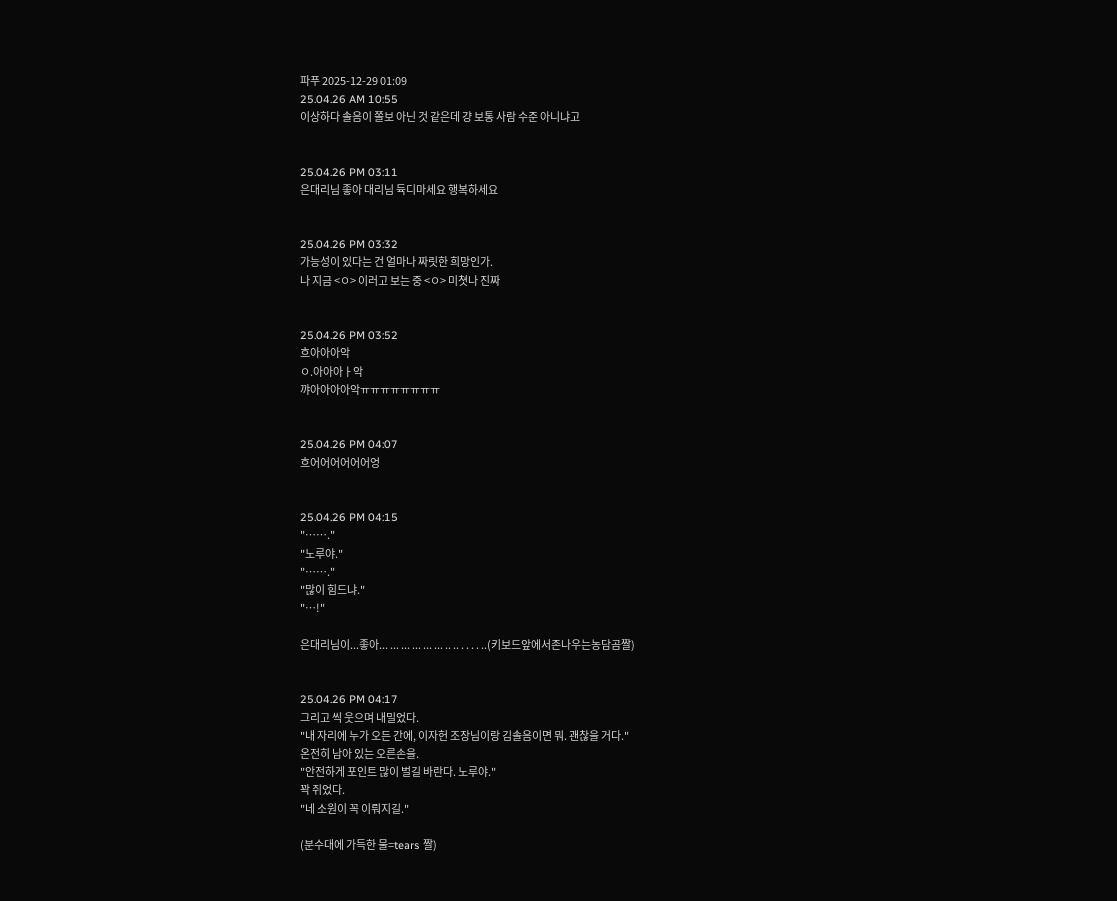파푸 2025-12-29 01:09
25.04.26 AM 10:55
이상하다 솔음이 쫄보 아닌 것 같은데 걍 보통 사람 수준 아니냐고


25.04.26 PM 03:11
은대리님 좋아 대리님 듁디마세요 행복하세요


25.04.26 PM 03:32
가능성이 있다는 건 얼마나 짜릿한 희망인가.
나 지금 <ㅇ> 이러고 보는 중 <ㅇ> 미쳣나 진짜


25.04.26 PM 03:52
흐아아아악
ㅇ.아아아ㅏ악
꺄아아아아악ㅠㅠㅠㅠㅠㅠㅠㅠ


25.04.26 PM 04:07
흐어어어어어어엉


25.04.26 PM 04:15
"⋯⋯."
"노루야."
"⋯⋯."
"많이 힘드냐."
"⋯!"

은대리님이...좋아... ... ... ... ... ... .. .. . . . . ..(키보드앞에서존나우는농담곰짤)


25.04.26 PM 04:17
그리고 씩 웃으며 내밀었다.
"내 자리에 누가 오든 간에, 이자헌 조장님이랑 김솔음이면 뭐. 괜찮을 거다."
온전히 남아 있는 오른손을.
"안전하게 포인트 많이 벌길 바란다. 노루야."
꽉 쥐었다.
"네 소원이 꼭 이뤄지길."

(분수대에 가득한 물=tears 짤)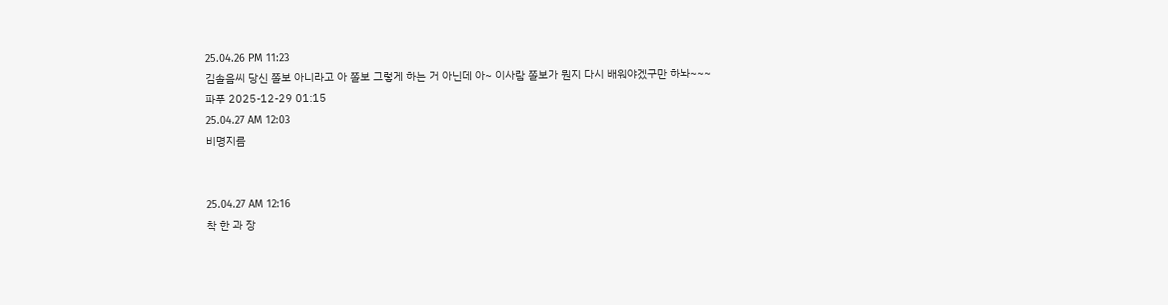25.04.26 PM 11:23
김솔음씨 당신 쫄보 아니라고 아 쫄보 그렇게 하는 거 아닌데 아~ 이사람 쫄보가 뭔지 다시 배워야겠구만 하놔~~~
파푸 2025-12-29 01:15
25.04.27 AM 12:03
비명지름


25.04.27 AM 12:16
착 한 과 장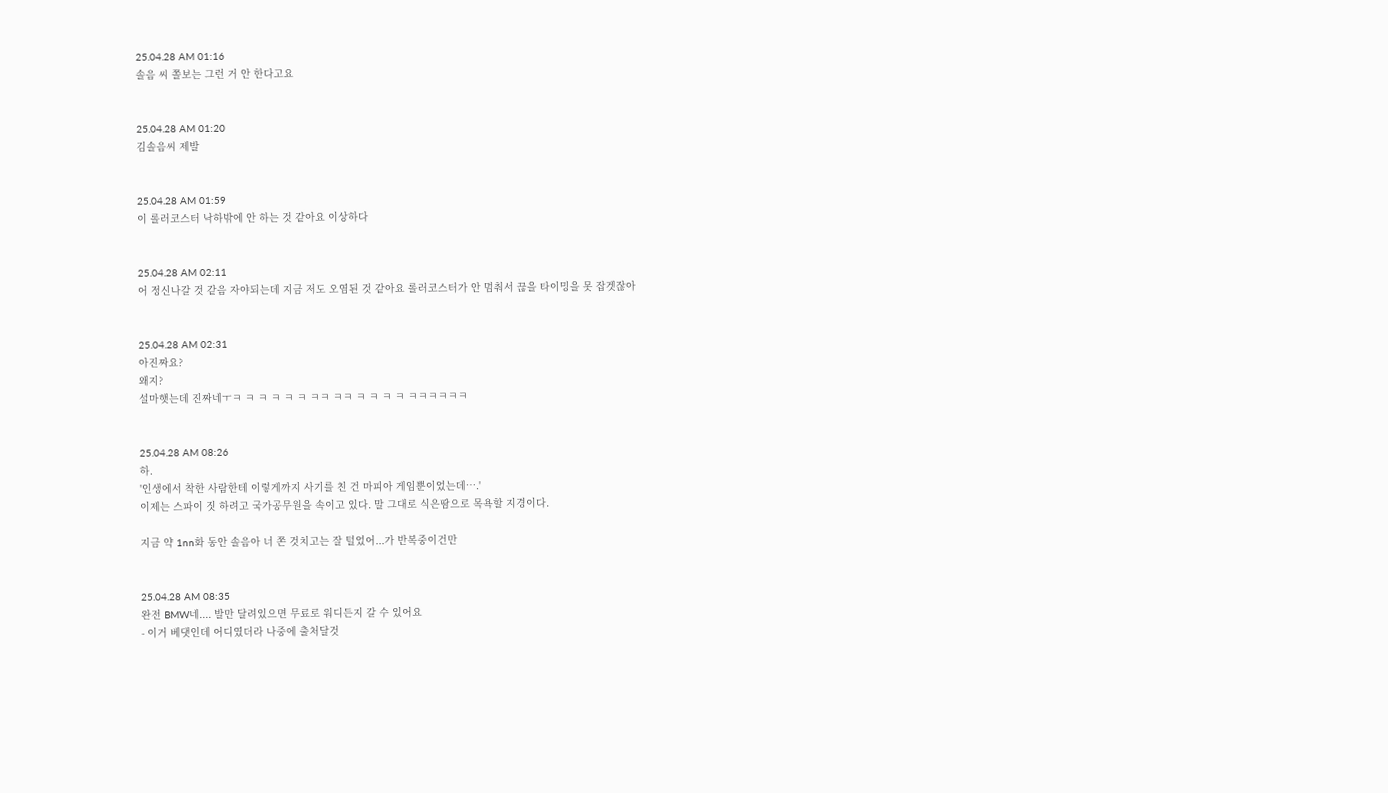25.04.28 AM 01:16
솔음 씨 쫄보는 그런 거 안 한다고요


25.04.28 AM 01:20
김솔음씨 제발


25.04.28 AM 01:59
이 롤러코스터 낙하밖에 안 하는 것 같아요 이상하다


25.04.28 AM 02:11
어 정신나갈 것 같음 자야되는데 지금 저도 오염된 것 같아요 롤러코스터가 안 멈춰서 끊을 타이밍을 못 잡겟잖아


25.04.28 AM 02:31
아진짜요?
왜지?
설마햇는데 진짜네ㅜㅋ ㅋ ㅋ ㅋ ㅋ ㅋ ㅋㅋ ㅋㅋ ㅋ ㅋ ㅋ ㅋ ㅋㅋㅋㅋㅋㅋ


25.04.28 AM 08:26
하.
'인생에서 착한 사람한테 이렇게까지 사기를 친 건 마피아 게임뿐이었는데⋯.'
이제는 스파이 짓 하려고 국가공무원을 속이고 있다. 말 그대로 식은땀으로 목욕할 지경이다.

지금 약 1nn화 동안 솔음아 너 쫀 것치고는 잘 털었어...가 반복중이건만


25.04.28 AM 08:35
완전 BMW네.... 발만 달려있으면 무료로 워디든지 갈 수 있어요
- 이거 베댓인데 어디였더라 나중에 출처달것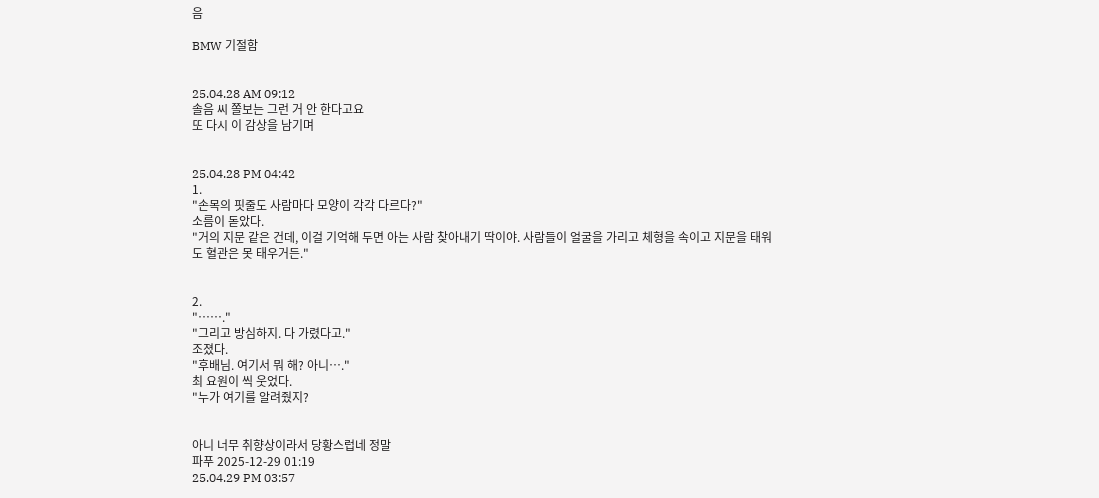음

BMW 기절함


25.04.28 AM 09:12
솔음 씨 쫄보는 그런 거 안 한다고요
또 다시 이 감상을 남기며


25.04.28 PM 04:42
1.
"손목의 핏줄도 사람마다 모양이 각각 다르다?"
소름이 돋았다.
"거의 지문 같은 건데, 이걸 기억해 두면 아는 사람 찾아내기 딱이야. 사람들이 얼굴을 가리고 체형을 속이고 지문을 태워도 혈관은 못 태우거든."


2.
"⋯⋯."
"그리고 방심하지. 다 가렸다고."
조졌다.
"후배님. 여기서 뭐 해? 아니⋯."
최 요원이 씩 웃었다.
"누가 여기를 알려줬지?


아니 너무 취향상이라서 당황스럽네 정말
파푸 2025-12-29 01:19
25.04.29 PM 03:57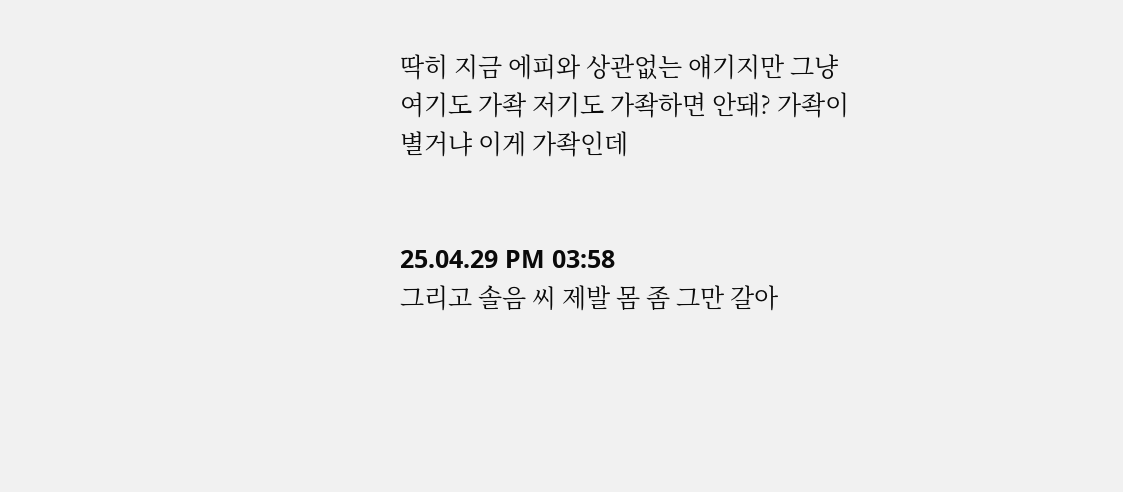딱히 지금 에피와 상관없는 얘기지만 그냥 여기도 가좍 저기도 가좍하면 안돼? 가좍이 별거냐 이게 가좍인데


25.04.29 PM 03:58
그리고 솔음 씨 제발 몸 좀 그만 갈아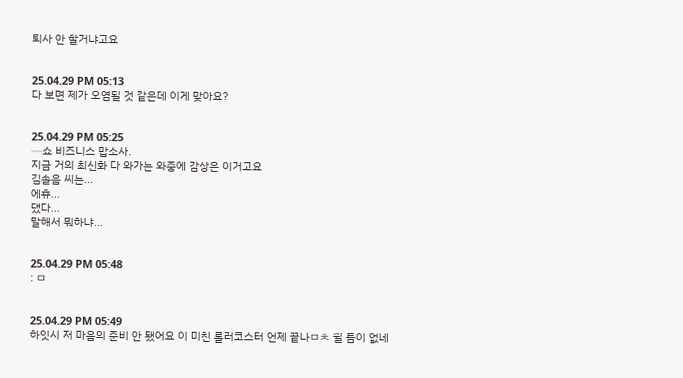퇴사 안 할거냐고요


25.04.29 PM 05:13
다 보면 제가 오염될 것 같은데 이게 맞아요?


25.04.29 PM 05:25
─쇼 비즈니스 맙소사.
지금 거의 최신화 다 와가는 와중에 감상은 이거고요
김솔음 씨는...
에휴...
댔다...
말해서 뭐하냐...


25.04.29 PM 05:48
: ㅁ


25.04.29 PM 05:49
하잇시 저 마음의 준비 안 됐어요 이 미친 롤러코스터 언제 끝나ㅁㅊ 쉴 틈이 없네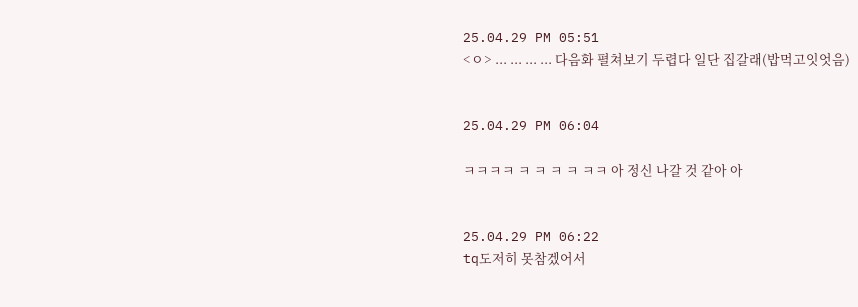25.04.29 PM 05:51
<ㅇ> ... ... ... ... 다음화 펼쳐보기 두렵다 일단 집갈래(밥먹고잇엇음)


25.04.29 PM 06:04

ㅋㅋㅋㅋ ㅋ ㅋ ㅋ ㅋ ㅋㅋ 아 정신 나갈 것 같아 아


25.04.29 PM 06:22
tq도저히 못참겠어서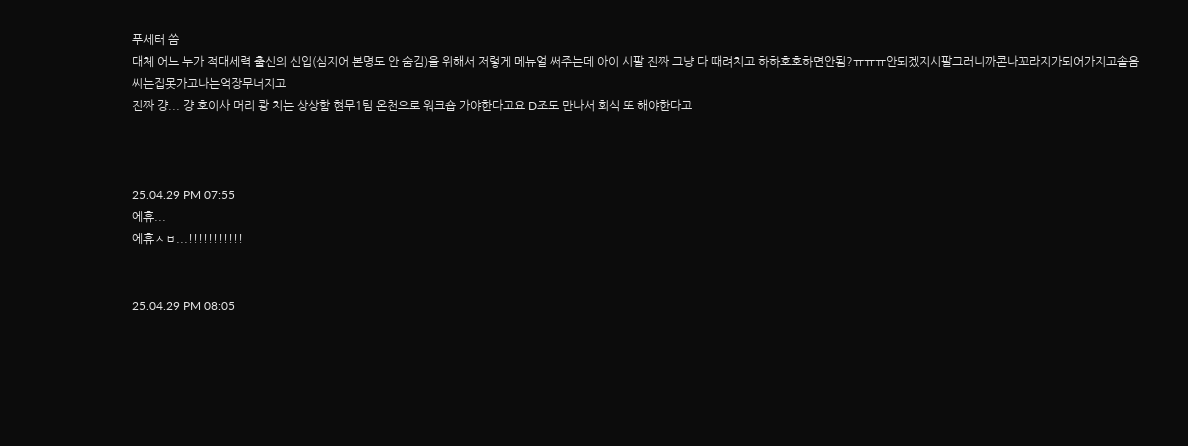푸세터 씀
대체 어느 누가 적대세력 출신의 신입(심지어 본명도 안 숨김)을 위해서 저렇게 메뉴얼 써주는데 아이 시팔 진짜 그냥 다 때려치고 하하호호하면안됨?ㅠㅠㅠ안되겠지시팔그러니까콘나꼬라지가되어가지고솔음씨는집못가고나는억장무너지고
진짜 걍... 걍 호이사 머리 쾅 치는 상상함 현무1팀 온천으로 워크숍 가야한다고요 D조도 만나서 회식 또 해야한다고



25.04.29 PM 07:55
에휴...
에휴ㅅㅂ...!!!!!!!!!!!


25.04.29 PM 08:05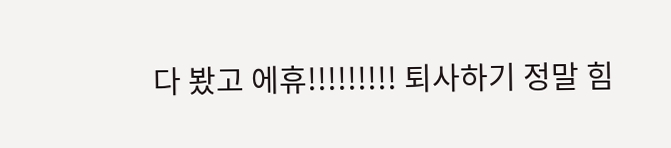다 봤고 에휴!!!!!!!!! 퇴사하기 정말 힘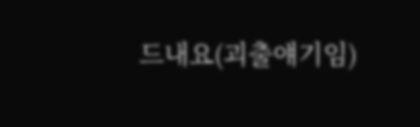드내요(괴출얘기임)